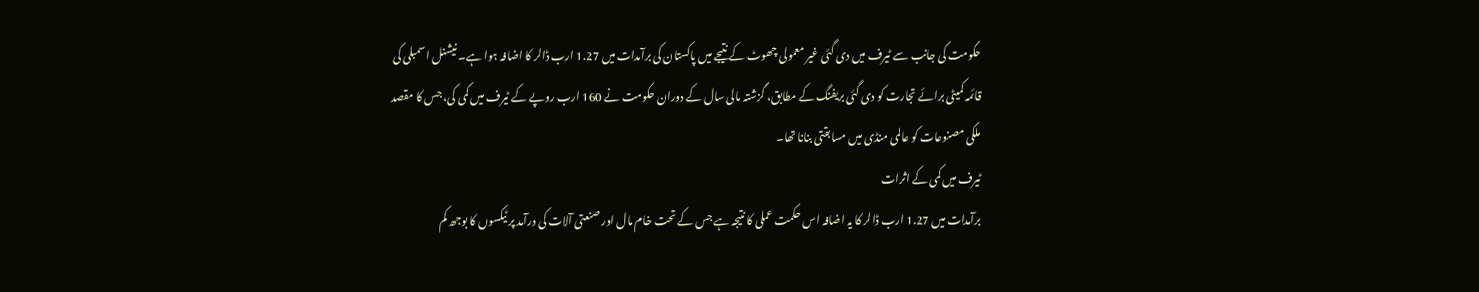حکومت کی جانب سے ٹیرف میں دی گئی غیر معمولی چھوٹ کے نتیجے میں پاکستان کی برآمدات میں 1.27 ارب ڈالر کا اضافہ ہوا ہے۔ نیشنل اسمبلی کی قائمہ کمیٹی برائے تجارت کو دی گئی بریفنگ کے مطابق، گزشتہ مالی سال کے دوران حکومت نے 160 ارب روپے کے ٹیرف میں کمی کی، جس کا مقصد ملکی مصنوعات کو عالمی منڈی میں مسابقتی بنانا تھا۔
ٹیرف میں کمی کے اثرات
برآمدات میں 1.27 ارب ڈالر کا یہ اضافہ اس حکمت عملی کا نتیجہ ہے جس کے تحت خام مال اور صنعتی آلات کی درآمد پر ٹیکسوں کا بوجھ کم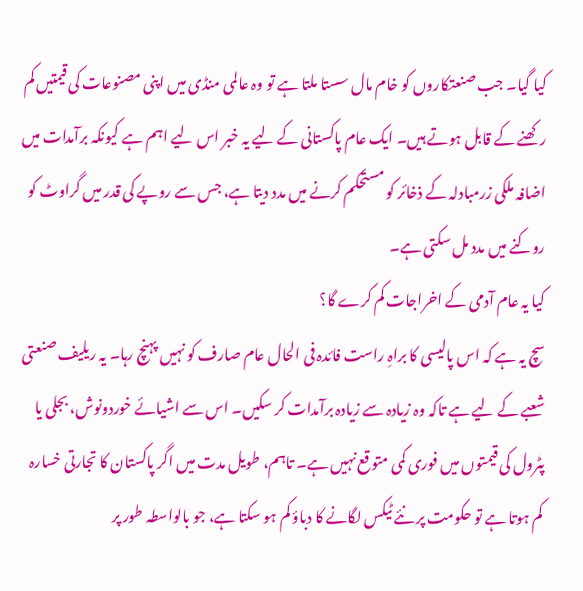کیا گیا۔ جب صنعتکاروں کو خام مال سستا ملتا ہے تو وہ عالمی منڈی میں اپنی مصنوعات کی قیمتیں کم رکھنے کے قابل ہوتے ہیں۔ ایک عام پاکستانی کے لیے یہ خبر اس لیے اہم ہے کیونکہ برآمدات میں اضافہ ملکی زرمبادلہ کے ذخائر کو مستحکم کرنے میں مدد دیتا ہے، جس سے روپے کی قدر میں گراوٹ کو روکنے میں مدد مل سکتی ہے۔
کیا یہ عام آدمی کے اخراجات کم کرے گا؟
سچ یہ ہے کہ اس پالیسی کا براہِ راست فائدہ فی الحال عام صارف کو نہیں پہنچ رہا۔ یہ ریلیف صنعتی شعبے کے لیے ہے تاکہ وہ زیادہ سے زیادہ برآمدات کر سکیں۔ اس سے اشیائے خوردونوش، بجلی یا پٹرول کی قیمتوں میں فوری کمی متوقع نہیں ہے۔ تاہم، طویل مدت میں اگر پاکستان کا تجارتی خسارہ کم ہوتا ہے تو حکومت پر نئے ٹیکس لگانے کا دباؤ کم ہو سکتا ہے، جو بالواسطہ طور پر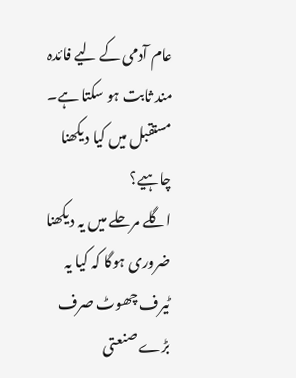عام آدمی کے لیے فائدہ مند ثابت ہو سکتا ہے۔
مستقبل میں کیا دیکھنا چاہیے؟
اگلے مرحلے میں یہ دیکھنا ضروری ہوگا کہ کیا یہ ٹیرف چھوٹ صرف بڑے صنعتی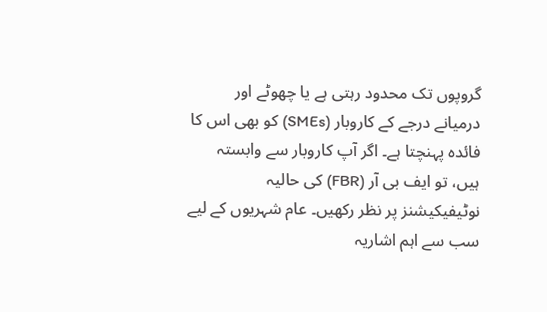گروپوں تک محدود رہتی ہے یا چھوٹے اور درمیانے درجے کے کاروبار (SMEs) کو بھی اس کا فائدہ پہنچتا ہے۔ اگر آپ کاروبار سے وابستہ ہیں، تو ایف بی آر (FBR) کی حالیہ نوٹیفیکیشنز پر نظر رکھیں۔ عام شہریوں کے لیے سب سے اہم اشاریہ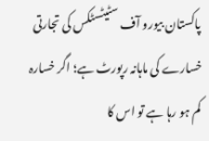پاکستان بیورو آف سٹیٹسٹکس کی تجارتی خسارے کی ماہانہ رپورٹ ہے؛ اگر خسارہ کم ہو رہا ہے تو اس کا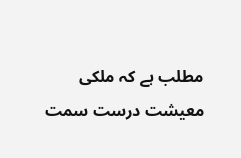مطلب ہے کہ ملکی معیشت درست سمت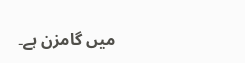میں گامزن ہے۔